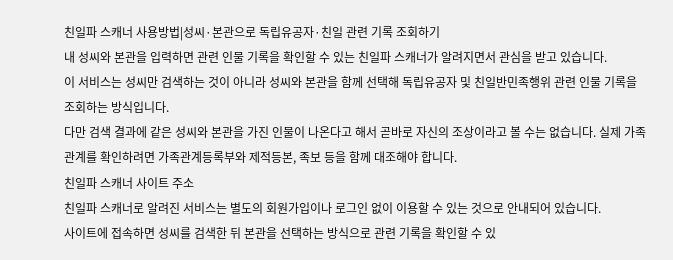친일파 스캐너 사용방법|성씨·본관으로 독립유공자·친일 관련 기록 조회하기
내 성씨와 본관을 입력하면 관련 인물 기록을 확인할 수 있는 친일파 스캐너가 알려지면서 관심을 받고 있습니다.
이 서비스는 성씨만 검색하는 것이 아니라 성씨와 본관을 함께 선택해 독립유공자 및 친일반민족행위 관련 인물 기록을 조회하는 방식입니다.
다만 검색 결과에 같은 성씨와 본관을 가진 인물이 나온다고 해서 곧바로 자신의 조상이라고 볼 수는 없습니다. 실제 가족관계를 확인하려면 가족관계등록부와 제적등본, 족보 등을 함께 대조해야 합니다.
친일파 스캐너 사이트 주소
친일파 스캐너로 알려진 서비스는 별도의 회원가입이나 로그인 없이 이용할 수 있는 것으로 안내되어 있습니다.
사이트에 접속하면 성씨를 검색한 뒤 본관을 선택하는 방식으로 관련 기록을 확인할 수 있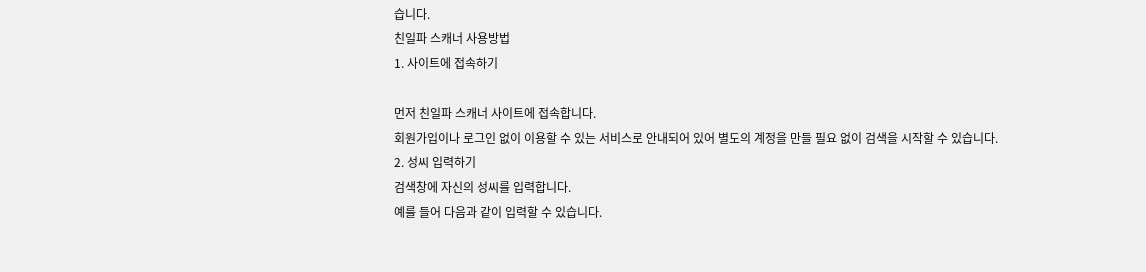습니다.
친일파 스캐너 사용방법
1. 사이트에 접속하기

먼저 친일파 스캐너 사이트에 접속합니다.
회원가입이나 로그인 없이 이용할 수 있는 서비스로 안내되어 있어 별도의 계정을 만들 필요 없이 검색을 시작할 수 있습니다.
2. 성씨 입력하기
검색창에 자신의 성씨를 입력합니다.
예를 들어 다음과 같이 입력할 수 있습니다.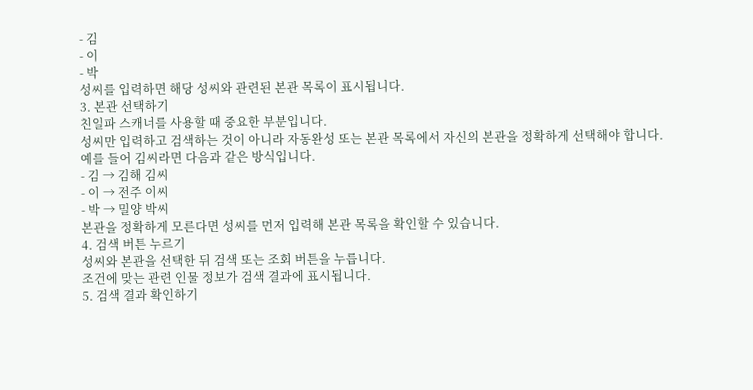- 김
- 이
- 박
성씨를 입력하면 해당 성씨와 관련된 본관 목록이 표시됩니다.
3. 본관 선택하기
친일파 스캐너를 사용할 때 중요한 부분입니다.
성씨만 입력하고 검색하는 것이 아니라 자동완성 또는 본관 목록에서 자신의 본관을 정확하게 선택해야 합니다.
예를 들어 김씨라면 다음과 같은 방식입니다.
- 김 → 김해 김씨
- 이 → 전주 이씨
- 박 → 밀양 박씨
본관을 정확하게 모른다면 성씨를 먼저 입력해 본관 목록을 확인할 수 있습니다.
4. 검색 버튼 누르기
성씨와 본관을 선택한 뒤 검색 또는 조회 버튼을 누릅니다.
조건에 맞는 관련 인물 정보가 검색 결과에 표시됩니다.
5. 검색 결과 확인하기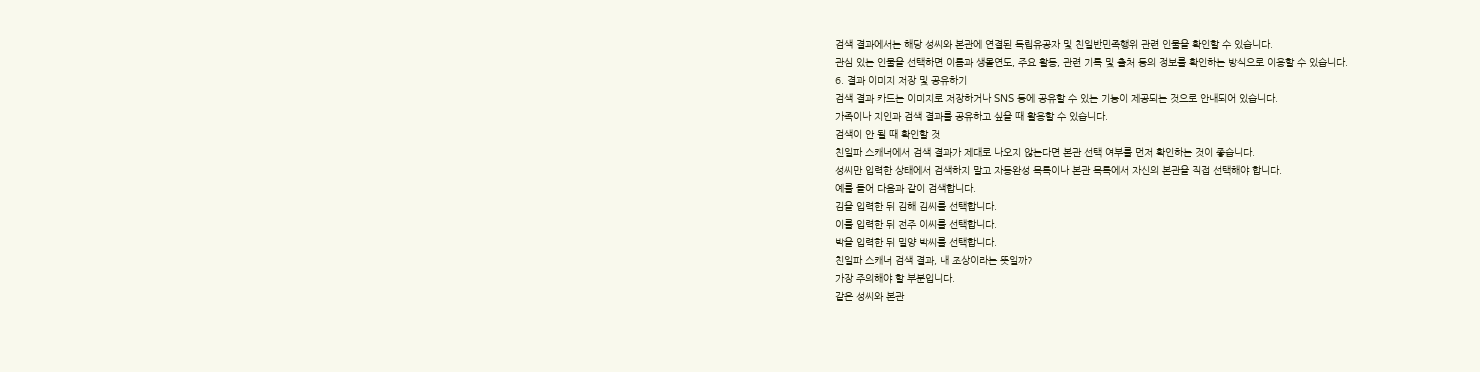검색 결과에서는 해당 성씨와 본관에 연결된 독립유공자 및 친일반민족행위 관련 인물을 확인할 수 있습니다.
관심 있는 인물을 선택하면 이름과 생몰연도, 주요 활동, 관련 기록 및 출처 등의 정보를 확인하는 방식으로 이용할 수 있습니다.
6. 결과 이미지 저장 및 공유하기
검색 결과 카드는 이미지로 저장하거나 SNS 등에 공유할 수 있는 기능이 제공되는 것으로 안내되어 있습니다.
가족이나 지인과 검색 결과를 공유하고 싶을 때 활용할 수 있습니다.
검색이 안 될 때 확인할 것
친일파 스캐너에서 검색 결과가 제대로 나오지 않는다면 본관 선택 여부를 먼저 확인하는 것이 좋습니다.
성씨만 입력한 상태에서 검색하지 말고 자동완성 목록이나 본관 목록에서 자신의 본관을 직접 선택해야 합니다.
예를 들어 다음과 같이 검색합니다.
김을 입력한 뒤 김해 김씨를 선택합니다.
이를 입력한 뒤 전주 이씨를 선택합니다.
박을 입력한 뒤 밀양 박씨를 선택합니다.
친일파 스캐너 검색 결과, 내 조상이라는 뜻일까?
가장 주의해야 할 부분입니다.
같은 성씨와 본관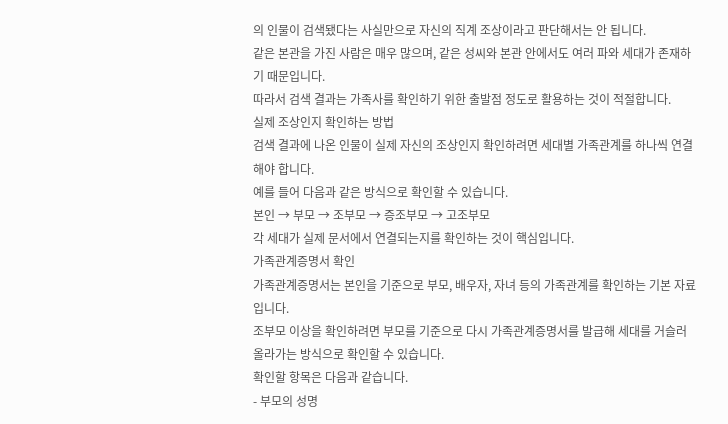의 인물이 검색됐다는 사실만으로 자신의 직계 조상이라고 판단해서는 안 됩니다.
같은 본관을 가진 사람은 매우 많으며, 같은 성씨와 본관 안에서도 여러 파와 세대가 존재하기 때문입니다.
따라서 검색 결과는 가족사를 확인하기 위한 출발점 정도로 활용하는 것이 적절합니다.
실제 조상인지 확인하는 방법
검색 결과에 나온 인물이 실제 자신의 조상인지 확인하려면 세대별 가족관계를 하나씩 연결해야 합니다.
예를 들어 다음과 같은 방식으로 확인할 수 있습니다.
본인 → 부모 → 조부모 → 증조부모 → 고조부모
각 세대가 실제 문서에서 연결되는지를 확인하는 것이 핵심입니다.
가족관계증명서 확인
가족관계증명서는 본인을 기준으로 부모, 배우자, 자녀 등의 가족관계를 확인하는 기본 자료입니다.
조부모 이상을 확인하려면 부모를 기준으로 다시 가족관계증명서를 발급해 세대를 거슬러 올라가는 방식으로 확인할 수 있습니다.
확인할 항목은 다음과 같습니다.
- 부모의 성명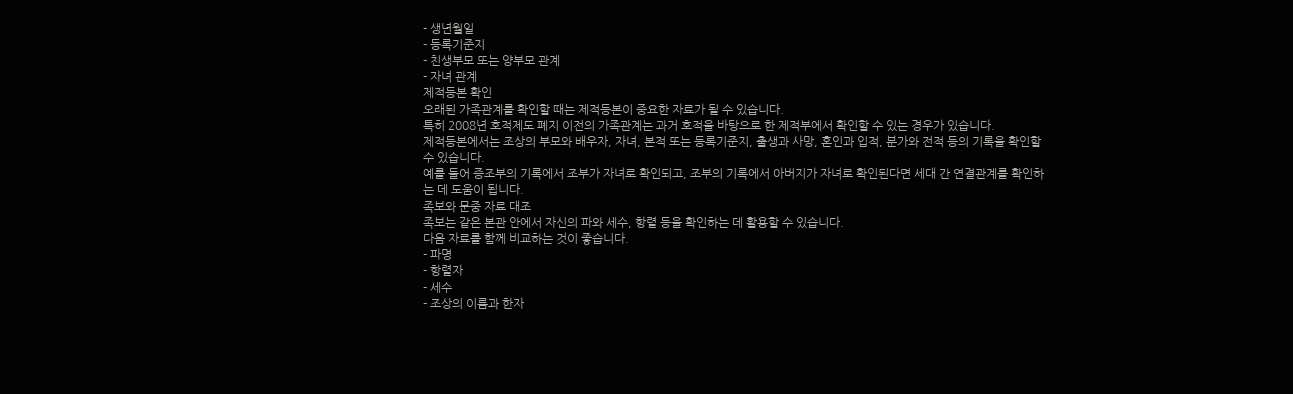- 생년월일
- 등록기준지
- 친생부모 또는 양부모 관계
- 자녀 관계
제적등본 확인
오래된 가족관계를 확인할 때는 제적등본이 중요한 자료가 될 수 있습니다.
특히 2008년 호적제도 폐지 이전의 가족관계는 과거 호적을 바탕으로 한 제적부에서 확인할 수 있는 경우가 있습니다.
제적등본에서는 조상의 부모와 배우자, 자녀, 본적 또는 등록기준지, 출생과 사망, 혼인과 입적, 분가와 전적 등의 기록을 확인할 수 있습니다.
예를 들어 증조부의 기록에서 조부가 자녀로 확인되고, 조부의 기록에서 아버지가 자녀로 확인된다면 세대 간 연결관계를 확인하는 데 도움이 됩니다.
족보와 문중 자료 대조
족보는 같은 본관 안에서 자신의 파와 세수, 항렬 등을 확인하는 데 활용할 수 있습니다.
다음 자료를 함께 비교하는 것이 좋습니다.
- 파명
- 항렬자
- 세수
- 조상의 이름과 한자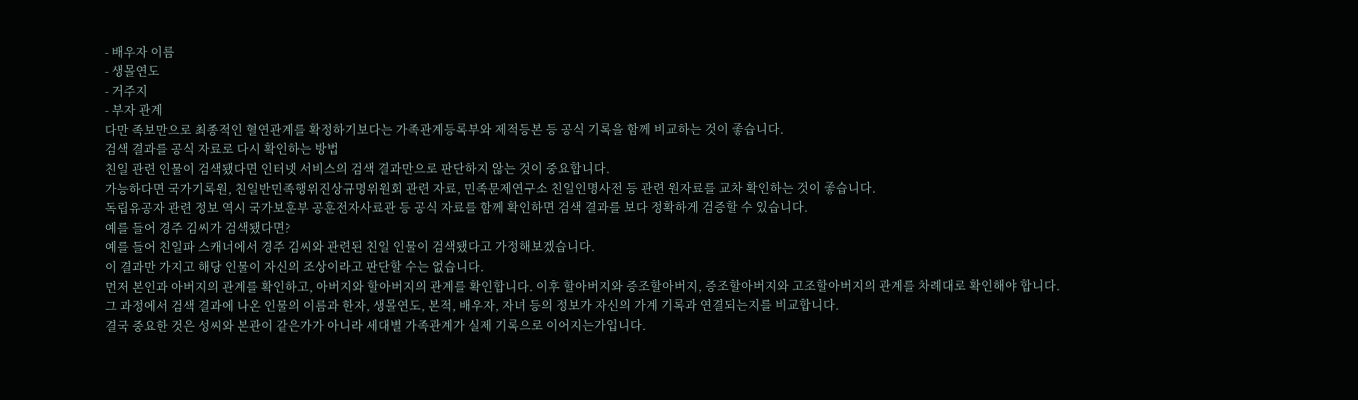- 배우자 이름
- 생몰연도
- 거주지
- 부자 관계
다만 족보만으로 최종적인 혈연관계를 확정하기보다는 가족관계등록부와 제적등본 등 공식 기록을 함께 비교하는 것이 좋습니다.
검색 결과를 공식 자료로 다시 확인하는 방법
친일 관련 인물이 검색됐다면 인터넷 서비스의 검색 결과만으로 판단하지 않는 것이 중요합니다.
가능하다면 국가기록원, 친일반민족행위진상규명위원회 관련 자료, 민족문제연구소 친일인명사전 등 관련 원자료를 교차 확인하는 것이 좋습니다.
독립유공자 관련 정보 역시 국가보훈부 공훈전자사료관 등 공식 자료를 함께 확인하면 검색 결과를 보다 정확하게 검증할 수 있습니다.
예를 들어 경주 김씨가 검색됐다면?
예를 들어 친일파 스캐너에서 경주 김씨와 관련된 친일 인물이 검색됐다고 가정해보겠습니다.
이 결과만 가지고 해당 인물이 자신의 조상이라고 판단할 수는 없습니다.
먼저 본인과 아버지의 관계를 확인하고, 아버지와 할아버지의 관계를 확인합니다. 이후 할아버지와 증조할아버지, 증조할아버지와 고조할아버지의 관계를 차례대로 확인해야 합니다.
그 과정에서 검색 결과에 나온 인물의 이름과 한자, 생몰연도, 본적, 배우자, 자녀 등의 정보가 자신의 가계 기록과 연결되는지를 비교합니다.
결국 중요한 것은 성씨와 본관이 같은가가 아니라 세대별 가족관계가 실제 기록으로 이어지는가입니다.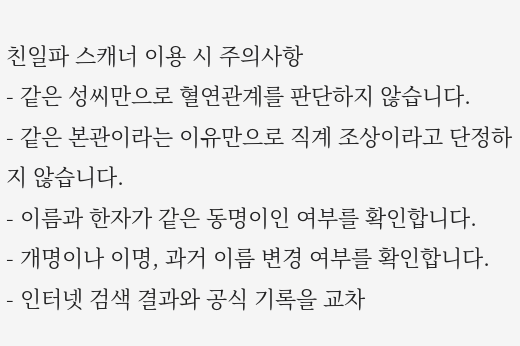친일파 스캐너 이용 시 주의사항
- 같은 성씨만으로 혈연관계를 판단하지 않습니다.
- 같은 본관이라는 이유만으로 직계 조상이라고 단정하지 않습니다.
- 이름과 한자가 같은 동명이인 여부를 확인합니다.
- 개명이나 이명, 과거 이름 변경 여부를 확인합니다.
- 인터넷 검색 결과와 공식 기록을 교차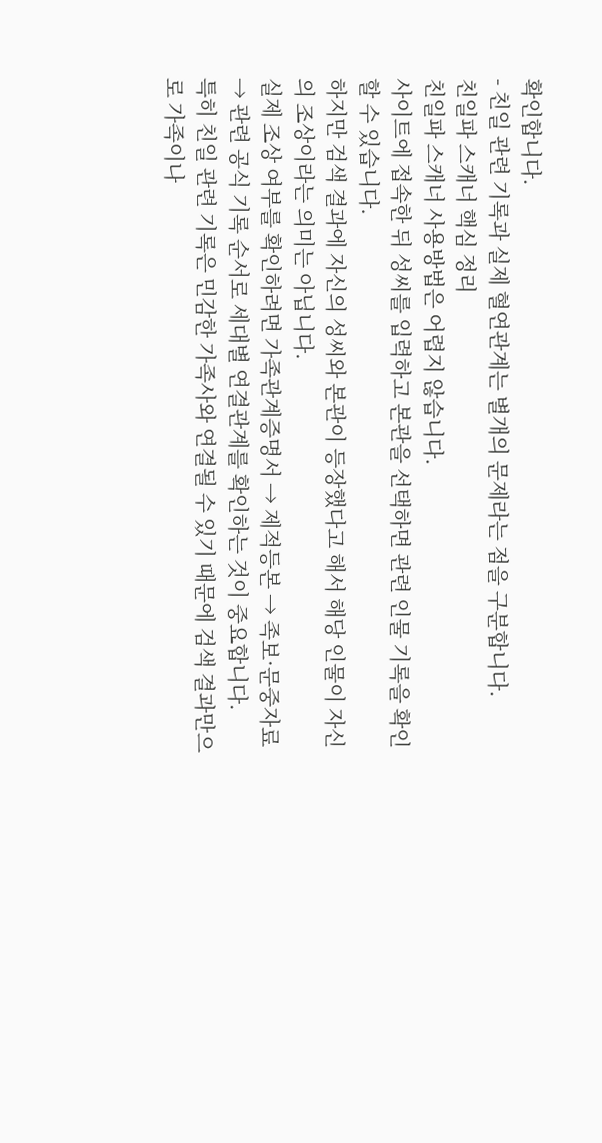확인합니다.
- 친일 관련 기록과 실제 혈연관계는 별개의 문제라는 점을 구분합니다.
친일파 스캐너 핵심 정리
친일파 스캐너 사용방법은 어렵지 않습니다.
사이트에 접속한 뒤 성씨를 입력하고 본관을 선택하면 관련 인물 기록을 확인할 수 있습니다.
하지만 검색 결과에 자신의 성씨와 본관이 등장했다고 해서 해당 인물이 자신의 조상이라는 의미는 아닙니다.
실제 조상 여부를 확인하려면 가족관계증명서 → 제적등본 → 족보·문중자료 → 관련 공식 기록 순서로 세대별 연결관계를 확인하는 것이 중요합니다.
특히 친일 관련 기록은 민감한 가족사와 연결될 수 있기 때문에 검색 결과만으로 가족이나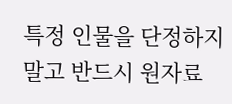특정 인물을 단정하지 말고 반드시 원자료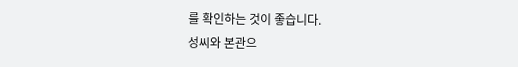를 확인하는 것이 좋습니다.
성씨와 본관으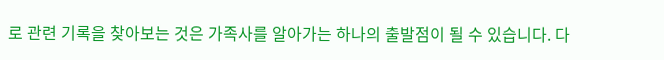로 관련 기록을 찾아보는 것은 가족사를 알아가는 하나의 출발점이 될 수 있습니다. 다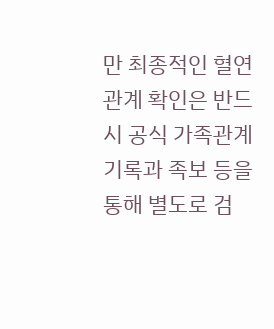만 최종적인 혈연관계 확인은 반드시 공식 가족관계 기록과 족보 등을 통해 별도로 검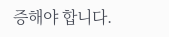증해야 합니다.